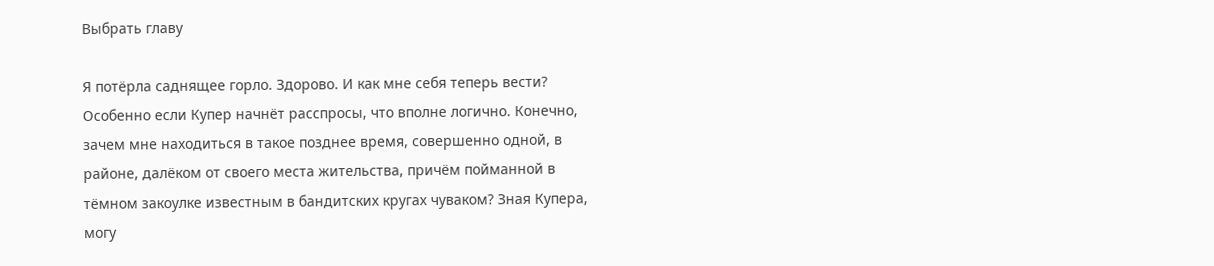Выбрать главу

Я потёрла саднящее горло. Здорово. И как мне себя теперь вести? Особенно если Купер начнёт расспросы, что вполне логично. Конечно, зачем мне находиться в такое позднее время, совершенно одной, в районе, далёком от своего места жительства, причём пойманной в тёмном закоулке известным в бандитских кругах чуваком? Зная Купера, могу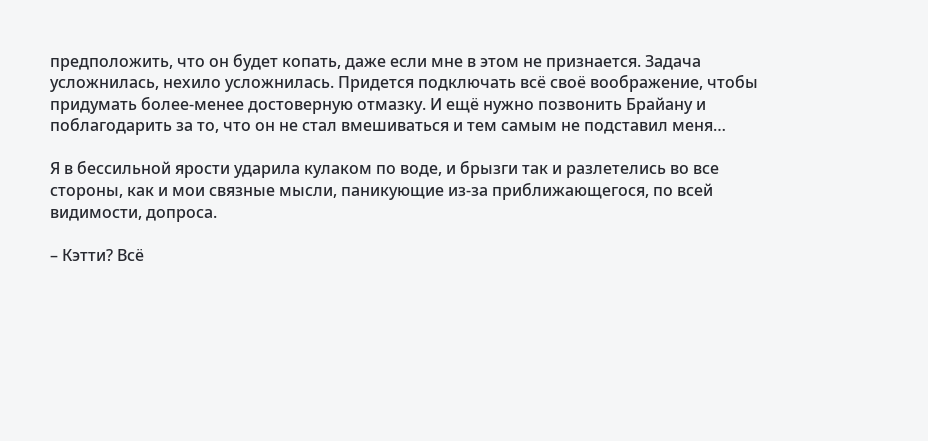предположить, что он будет копать, даже если мне в этом не признается. Задача усложнилась, нехило усложнилась. Придется подключать всё своё воображение, чтобы придумать более-менее достоверную отмазку. И ещё нужно позвонить Брайану и поблагодарить за то, что он не стал вмешиваться и тем самым не подставил меня…

Я в бессильной ярости ударила кулаком по воде, и брызги так и разлетелись во все стороны, как и мои связные мысли, паникующие из-за приближающегося, по всей видимости, допроса.

– Кэтти? Всё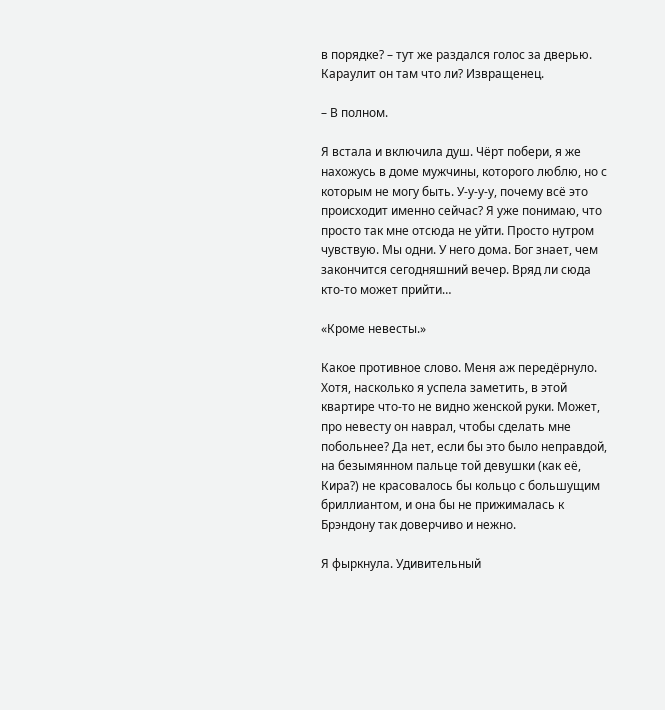в порядке? – тут же раздался голос за дверью. Караулит он там что ли? Извращенец.

– В полном.

Я встала и включила душ. Чёрт побери, я же нахожусь в доме мужчины, которого люблю, но с которым не могу быть. У-у-у-у, почему всё это происходит именно сейчас? Я уже понимаю, что просто так мне отсюда не уйти. Просто нутром чувствую. Мы одни. У него дома. Бог знает, чем закончится сегодняшний вечер. Вряд ли сюда кто-то может прийти…

«Кроме невесты.»

Какое противное слово. Меня аж передёрнуло. Хотя, насколько я успела заметить, в этой квартире что-то не видно женской руки. Может, про невесту он наврал, чтобы сделать мне побольнее? Да нет, если бы это было неправдой, на безымянном пальце той девушки (как её, Кира?) не красовалось бы кольцо с большущим бриллиантом, и она бы не прижималась к Брэндону так доверчиво и нежно.

Я фыркнула. Удивительный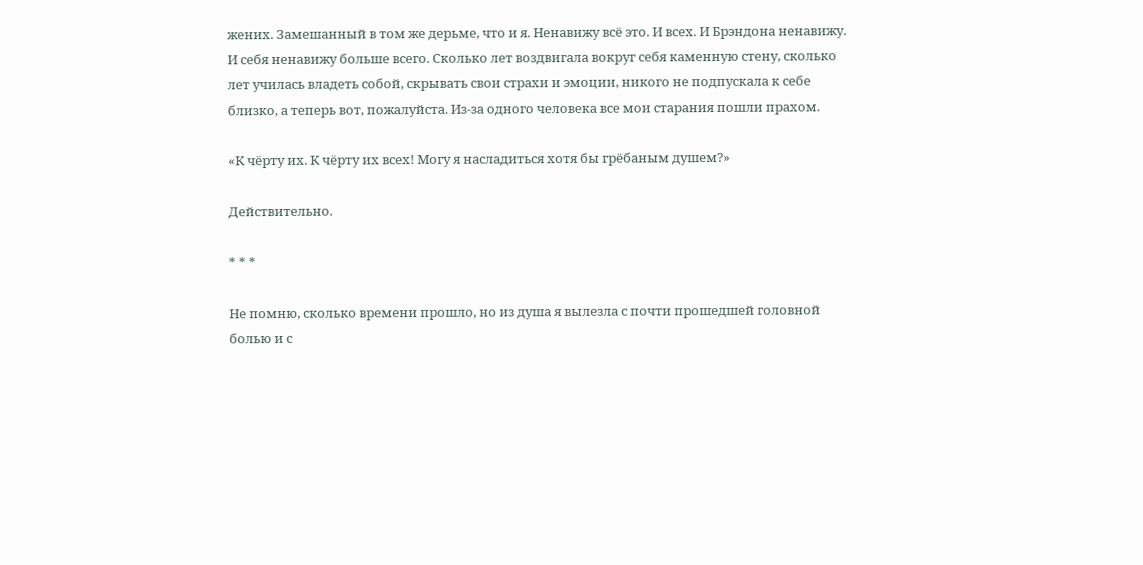жених. Замешанный в том же дерьме, что и я. Ненавижу всё это. И всех. И Брэндона ненавижу. И себя ненавижу больше всего. Сколько лет воздвигала вокруг себя каменную стену, сколько лет училась владеть собой, скрывать свои страхи и эмоции, никого не подпускала к себе близко, а теперь вот, пожалуйста. Из-за одного человека все мои старания пошли прахом.

«К чёрту их. К чёрту их всех! Могу я насладиться хотя бы грёбаным душем?»

Действительно.

* * *

Не помню, сколько времени прошло, но из душа я вылезла с почти прошедшей головной болью и с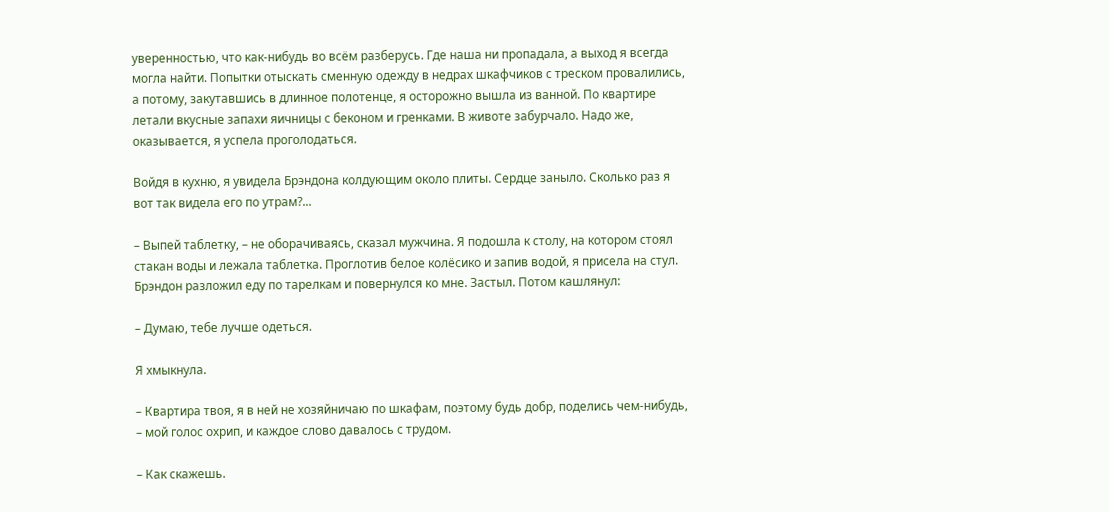уверенностью, что как-нибудь во всём разберусь. Где наша ни пропадала, а выход я всегда могла найти. Попытки отыскать сменную одежду в недрах шкафчиков с треском провалились, а потому, закутавшись в длинное полотенце, я осторожно вышла из ванной. По квартире летали вкусные запахи яичницы с беконом и гренками. В животе забурчало. Надо же, оказывается, я успела проголодаться.

Войдя в кухню, я увидела Брэндона колдующим около плиты. Сердце заныло. Сколько раз я вот так видела его по утрам?...

– Выпей таблетку, – не оборачиваясь, сказал мужчина. Я подошла к столу, на котором стоял стакан воды и лежала таблетка. Проглотив белое колёсико и запив водой, я присела на стул. Брэндон разложил еду по тарелкам и повернулся ко мне. Застыл. Потом кашлянул:

– Думаю, тебе лучше одеться.

Я хмыкнула.

– Квартира твоя, я в ней не хозяйничаю по шкафам, поэтому будь добр, поделись чем-нибудь, – мой голос охрип, и каждое слово давалось с трудом.

– Как скажешь.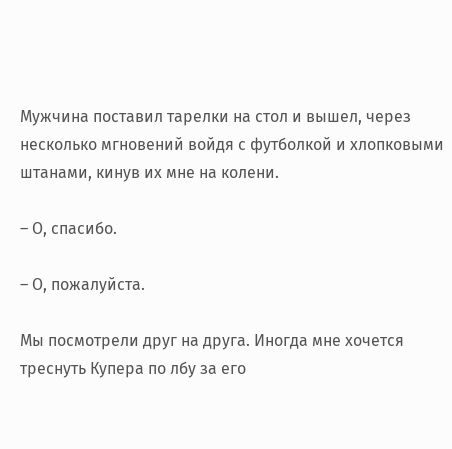Мужчина поставил тарелки на стол и вышел, через несколько мгновений войдя с футболкой и хлопковыми штанами, кинув их мне на колени.

– О, спасибо.

– О, пожалуйста.

Мы посмотрели друг на друга. Иногда мне хочется треснуть Купера по лбу за его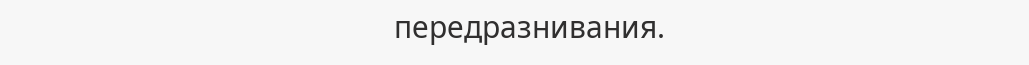передразнивания.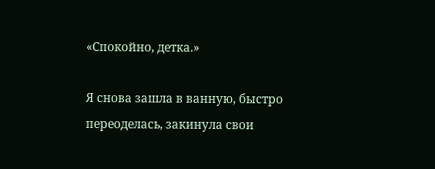«Спокойно, детка.»

Я снова зашла в ванную, быстро переоделась, закинула свои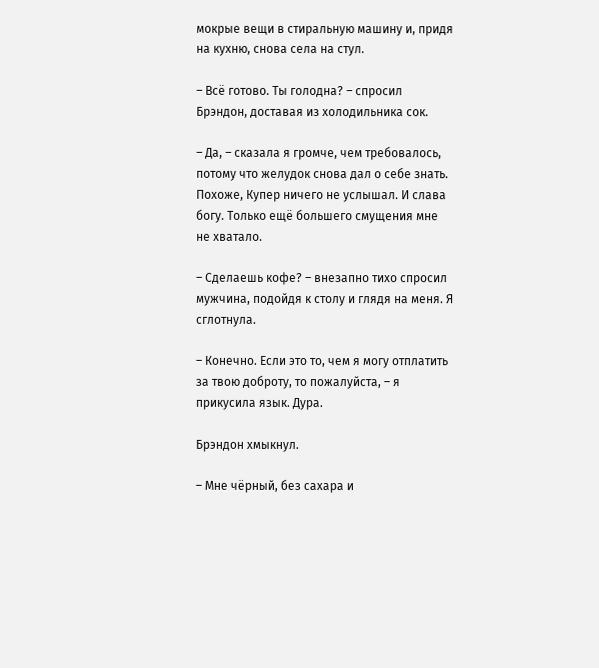мокрые вещи в стиральную машину и, придя на кухню, снова села на стул.

– Всё готово. Ты голодна? – спросил Брэндон, доставая из холодильника сок.

– Да, – сказала я громче, чем требовалось, потому что желудок снова дал о себе знать. Похоже, Купер ничего не услышал. И слава богу. Только ещё большего смущения мне не хватало.

– Сделаешь кофе? – внезапно тихо спросил мужчина, подойдя к столу и глядя на меня. Я сглотнула.

– Конечно. Если это то, чем я могу отплатить за твою доброту, то пожалуйста, – я прикусила язык. Дура.

Брэндон хмыкнул.

– Мне чёрный, без сахара и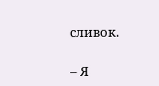сливок.

– Я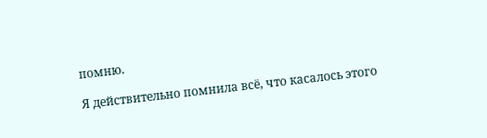помню.

Я действительно помнила всё, что касалось этого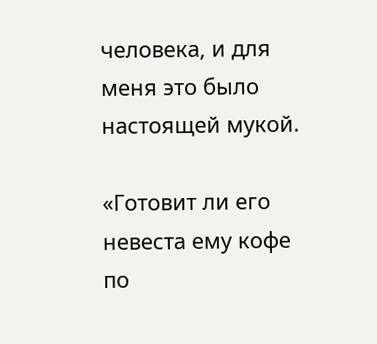человека, и для меня это было настоящей мукой.

«Готовит ли его невеста ему кофе по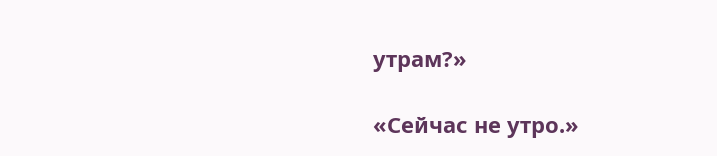утрам?»

«Сейчас не утро.»